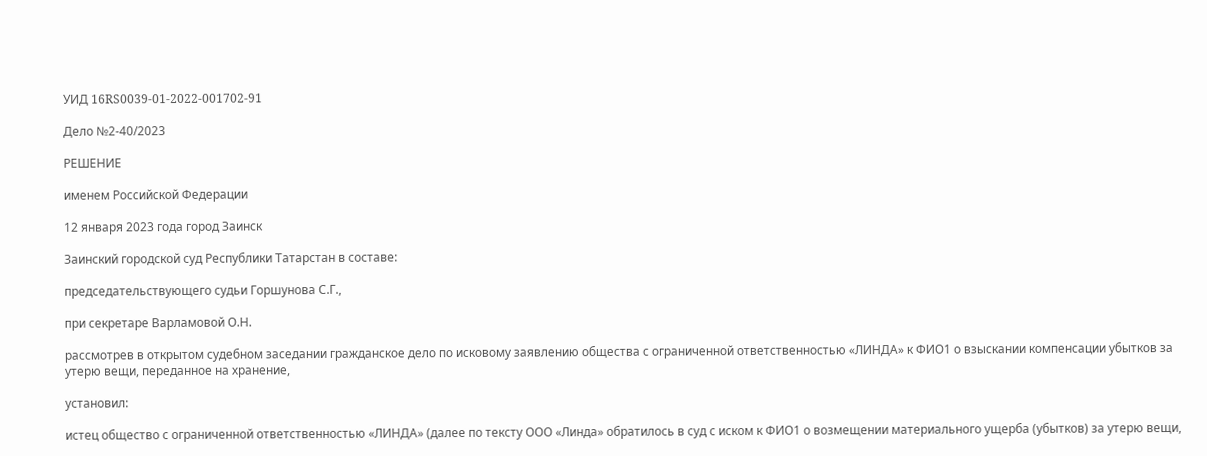УИД 16RS0039-01-2022-001702-91

Дело №2-40/2023

РЕШЕНИЕ

именем Российской Федерации

12 января 2023 года город Заинск

Заинский городской суд Республики Татарстан в составе:

председательствующего судьи Горшунова С.Г.,

при секретаре Варламовой О.Н.

рассмотрев в открытом судебном заседании гражданское дело по исковому заявлению общества с ограниченной ответственностью «ЛИНДА» к ФИО1 о взыскании компенсации убытков за утерю вещи, переданное на хранение,

установил:

истец общество с ограниченной ответственностью «ЛИНДА» (далее по тексту ООО «Линда» обратилось в суд с иском к ФИО1 о возмещении материального ущерба (убытков) за утерю вещи,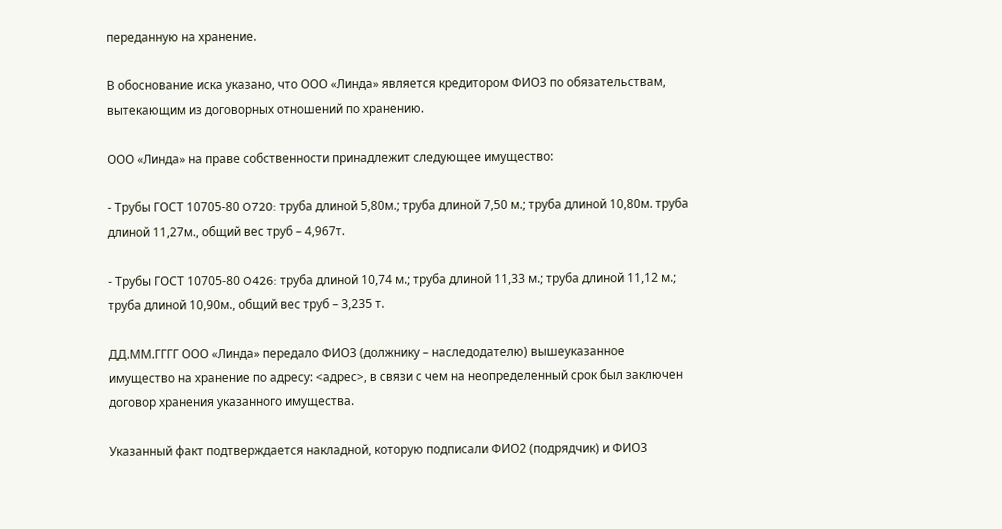переданную на хранение.

В обоснование иска указано, что ООО «Линда» является кредитором ФИО3 по обязательствам, вытекающим из договорных отношений по хранению.

ООО «Линда» на праве собственности принадлежит следующее имущество:

- Трубы ГОСТ 10705-80 O720: труба длиной 5,80м.; труба длиной 7,50 м.; труба длиной 10,80м. труба длиной 11,27м., общий вес труб – 4,967т.

- Трубы ГОСТ 10705-80 O426: труба длиной 10,74 м.; труба длиной 11,33 м.; труба длиной 11,12 м.; труба длиной 10,90м., общий вес труб – 3,235 т.

ДД.ММ.ГГГГ ООО «Линда» передало ФИО3 (должнику – наследодателю) вышеуказанное имущество на хранение по адресу: <адрес>, в связи с чем на неопределенный срок был заключен договор хранения указанного имущества.

Указанный факт подтверждается накладной, которую подписали ФИО2 (подрядчик) и ФИО3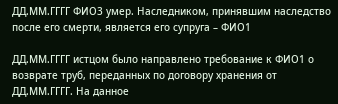ДД.ММ.ГГГГ ФИО3 умер. Наследником, принявшим наследство после его смерти, является его супруга – ФИО1

ДД.ММ.ГГГГ истцом было направлено требование к ФИО1 о возврате труб, переданных по договору хранения от ДД.ММ.ГГГГ. На данное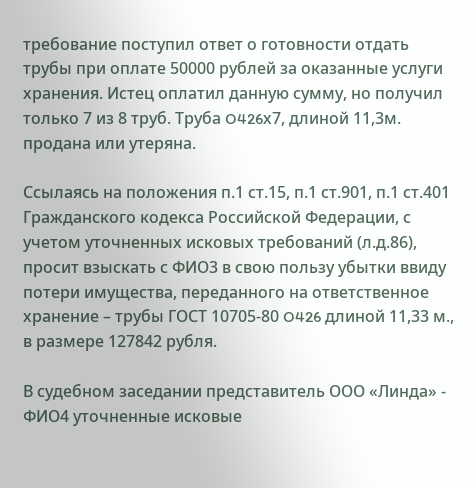требование поступил ответ о готовности отдать трубы при оплате 50000 рублей за оказанные услуги хранения. Истец оплатил данную сумму, но получил только 7 из 8 труб. Труба O426х7, длиной 11,3м. продана или утеряна.

Ссылаясь на положения п.1 ст.15, п.1 ст.901, п.1 ст.401 Гражданского кодекса Российской Федерации, с учетом уточненных исковых требований (л.д.86), просит взыскать с ФИО3 в свою пользу убытки ввиду потери имущества, переданного на ответственное хранение – трубы ГОСТ 10705-80 O426 длиной 11,33 м., в размере 127842 рубля.

В судебном заседании представитель ООО «Линда» - ФИО4 уточненные исковые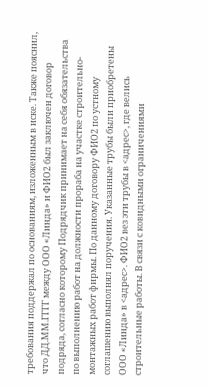требования поддержал по основаниям, изложенным в иске. Также пояснил, что ДД.ММ.ГГГГ между ООО «Линда» и ФИО2 был заключен договор подряда, согласно которому Подрядчик принимает на себя обязательства по выполнению работ на должности прораба на участке строительно-монтажных работ фирмы. По данному договору ФИО2 по устному соглашению выполнял поручения. Указанные трубы были приобретены ООО «Линда» в <адрес>. ФИО2 вез эти трубы в <адрес>, где велись строительные работы. В связи с ковидными ограничениями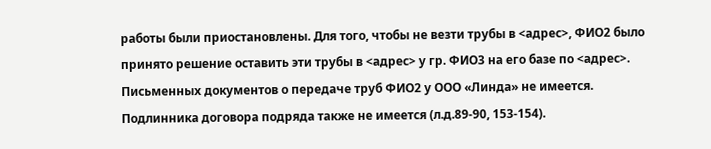работы были приостановлены. Для того, чтобы не везти трубы в <адрес>, ФИО2 было принято решение оставить эти трубы в <адрес> у гр. ФИО3 на его базе по <адрес>. Письменных документов о передаче труб ФИО2 у ООО «Линда» не имеется. Подлинника договора подряда также не имеется (л.д.89-90, 153-154).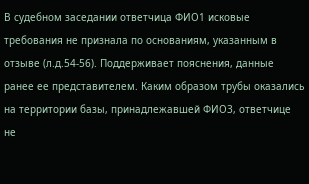В судебном заседании ответчица ФИО1 исковые требования не признала по основаниям, указанным в отзыве (л.д.54-56). Поддерживает пояснения, данные ранее ее представителем. Каким образом трубы оказались на территории базы, принадлежавшей ФИО3, ответчице не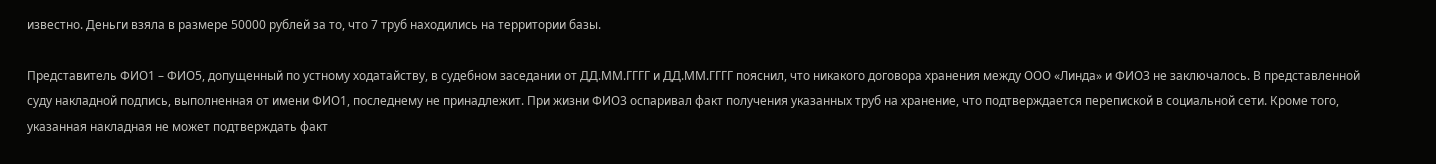известно. Деньги взяла в размере 50000 рублей за то, что 7 труб находились на территории базы.

Представитель ФИО1 – ФИО5, допущенный по устному ходатайству, в судебном заседании от ДД.ММ.ГГГГ и ДД.ММ.ГГГГ пояснил, что никакого договора хранения между ООО «Линда» и ФИО3 не заключалось. В представленной суду накладной подпись, выполненная от имени ФИО1, последнему не принадлежит. При жизни ФИО3 оспаривал факт получения указанных труб на хранение, что подтверждается перепиской в социальной сети. Кроме того, указанная накладная не может подтверждать факт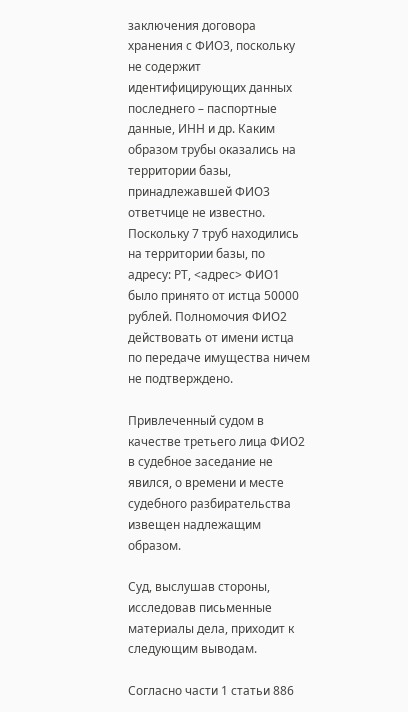заключения договора хранения с ФИО3, поскольку не содержит идентифицирующих данных последнего – паспортные данные, ИНН и др. Каким образом трубы оказались на территории базы, принадлежавшей ФИО3 ответчице не известно. Поскольку 7 труб находились на территории базы, по адресу: РТ, <адрес> ФИО1 было принято от истца 50000 рублей. Полномочия ФИО2 действовать от имени истца по передаче имущества ничем не подтверждено.

Привлеченный судом в качестве третьего лица ФИО2 в судебное заседание не явился, о времени и месте судебного разбирательства извещен надлежащим образом.

Суд, выслушав стороны, исследовав письменные материалы дела, приходит к следующим выводам.

Согласно части 1 статьи 886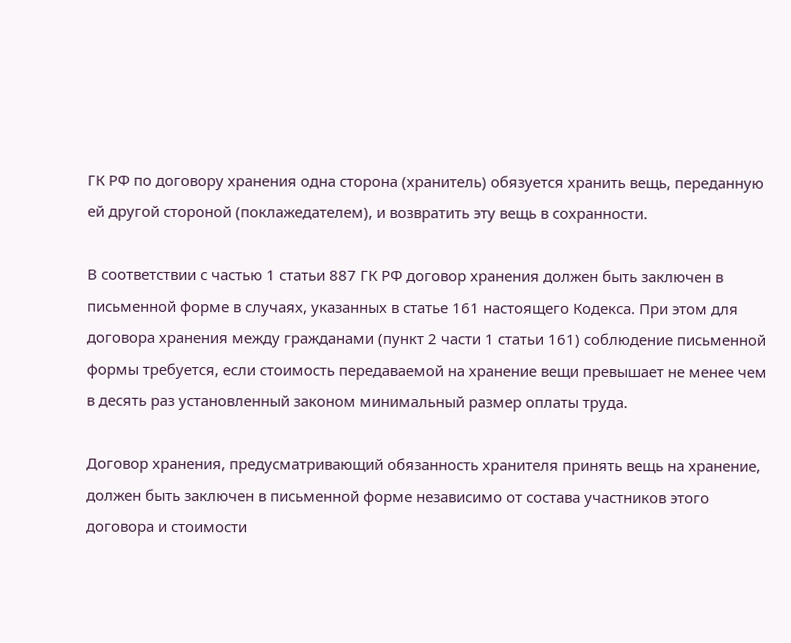ГК РФ по договору хранения одна сторона (хранитель) обязуется хранить вещь, переданную ей другой стороной (поклажедателем), и возвратить эту вещь в сохранности.

В соответствии с частью 1 статьи 887 ГК РФ договор хранения должен быть заключен в письменной форме в случаях, указанных в статье 161 настоящего Кодекса. При этом для договора хранения между гражданами (пункт 2 части 1 статьи 161) соблюдение письменной формы требуется, если стоимость передаваемой на хранение вещи превышает не менее чем в десять раз установленный законом минимальный размер оплаты труда.

Договор хранения, предусматривающий обязанность хранителя принять вещь на хранение, должен быть заключен в письменной форме независимо от состава участников этого договора и стоимости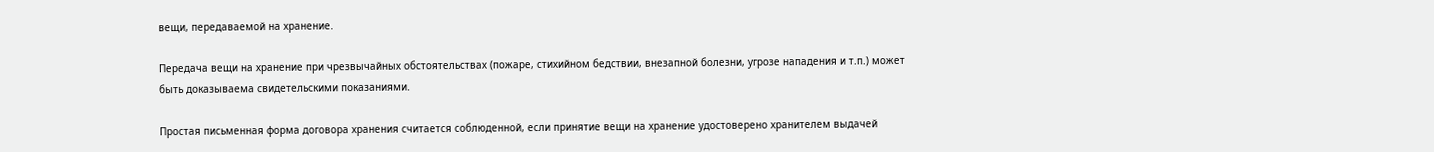вещи, передаваемой на хранение.

Передача вещи на хранение при чрезвычайных обстоятельствах (пожаре, стихийном бедствии, внезапной болезни, угрозе нападения и т.п.) может быть доказываема свидетельскими показаниями.

Простая письменная форма договора хранения считается соблюденной, если принятие вещи на хранение удостоверено хранителем выдачей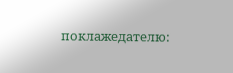поклажедателю: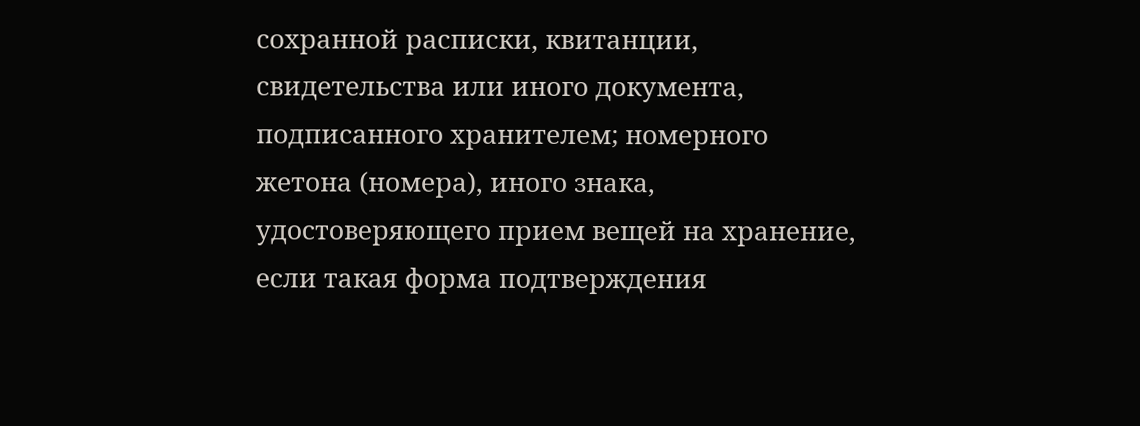сохранной расписки, квитанции, свидетельства или иного документа, подписанного хранителем; номерного жетона (номера), иного знака, удостоверяющего прием вещей на хранение, если такая форма подтверждения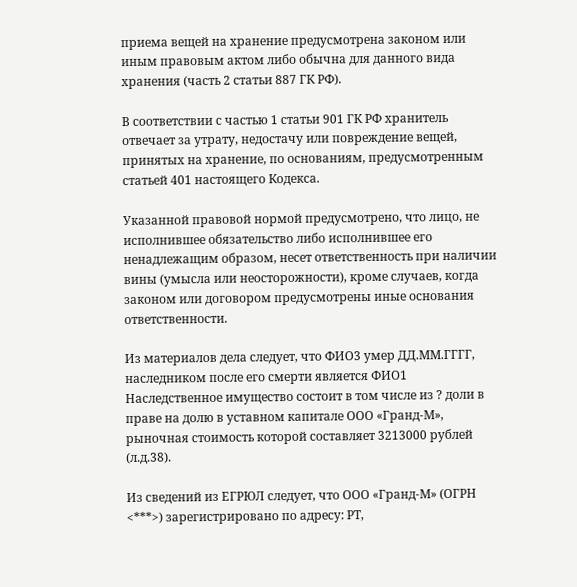приема вещей на хранение предусмотрена законом или иным правовым актом либо обычна для данного вида хранения (часть 2 статьи 887 ГК РФ).

В соответствии с частью 1 статьи 901 ГК РФ хранитель отвечает за утрату, недостачу или повреждение вещей, принятых на хранение, по основаниям, предусмотренным статьей 401 настоящего Кодекса.

Указанной правовой нормой предусмотрено, что лицо, не исполнившее обязательство либо исполнившее его ненадлежащим образом, несет ответственность при наличии вины (умысла или неосторожности), кроме случаев, когда законом или договором предусмотрены иные основания ответственности.

Из материалов дела следует, что ФИО3 умер ДД.ММ.ГГГГ, наследником после его смерти является ФИО1 Наследственное имущество состоит в том числе из ? доли в праве на долю в уставном капитале ООО «Гранд-М», рыночная стоимость которой составляет 3213000 рублей (л.д.38).

Из сведений из ЕГРЮЛ следует, что ООО «Гранд-М» (ОГРН <***>) зарегистрировано по адресу: РТ,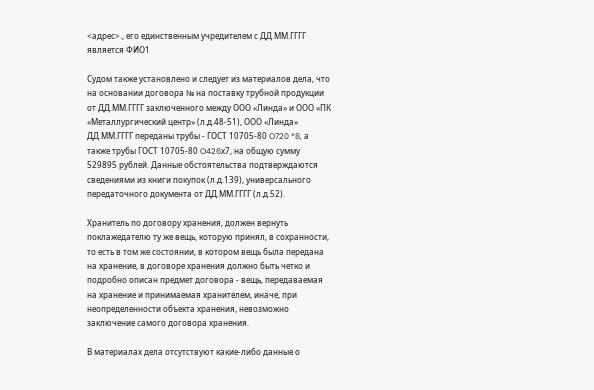<адрес>., его единственным учредителем с ДД.ММ.ГГГГ является ФИО1

Судом также установлено и следует из материалов дела, что на основании договора № на поставку трубной продукции от ДД.ММ.ГГГГ заключенного между ООО «Линда» и ООО «ПК «Металлургический центр» (л.д.48-51), ООО «Линда» ДД.ММ.ГГГГ переданы трубы - ГОСТ 10705-80 O720 *8, а также трубы ГОСТ 10705-80 O426х7, на общую сумму 529895 рублей. Данные обстоятельства подтверждаются сведениями из книги покупок (л.д.139), универсального передаточного документа от ДД.ММ.ГГГГ (л.д.52).

Хранитель по договору хранения, должен вернуть поклажедателю ту же вещь, которую принял, в сохранности, то есть в том же состоянии, в котором вещь была передана на хранение, в договоре хранения должно быть четко и подробно описан предмет договора - вещь, передаваемая на хранение и принимаемая хранителем, иначе, при неопределенности объекта хранения, невозможно заключение самого договора хранения.

В материалах дела отсутствуют какие-либо данные о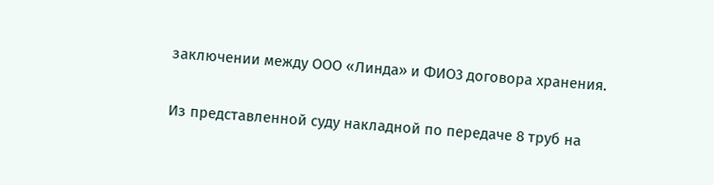заключении между ООО «Линда» и ФИО3 договора хранения.

Из представленной суду накладной по передаче 8 труб на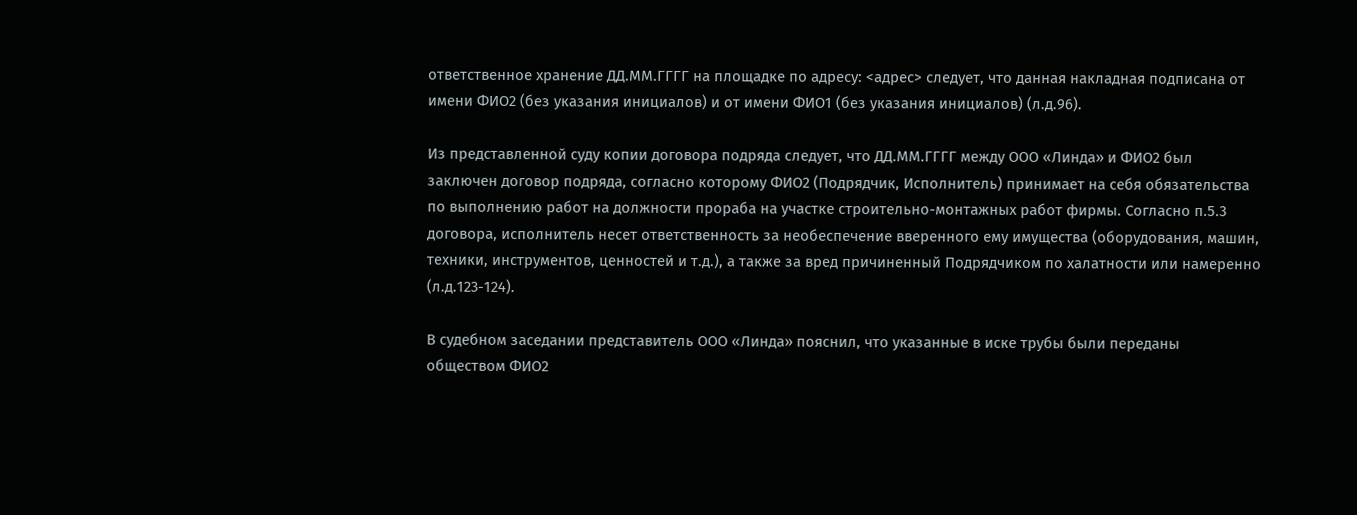ответственное хранение ДД.ММ.ГГГГ на площадке по адресу: <адрес> следует, что данная накладная подписана от имени ФИО2 (без указания инициалов) и от имени ФИО1 (без указания инициалов) (л.д.96).

Из представленной суду копии договора подряда следует, что ДД.ММ.ГГГГ между ООО «Линда» и ФИО2 был заключен договор подряда, согласно которому ФИО2 (Подрядчик, Исполнитель) принимает на себя обязательства по выполнению работ на должности прораба на участке строительно-монтажных работ фирмы. Согласно п.5.3 договора, исполнитель несет ответственность за необеспечение вверенного ему имущества (оборудования, машин, техники, инструментов, ценностей и т.д.), а также за вред причиненный Подрядчиком по халатности или намеренно (л.д.123-124).

В судебном заседании представитель ООО «Линда» пояснил, что указанные в иске трубы были переданы обществом ФИО2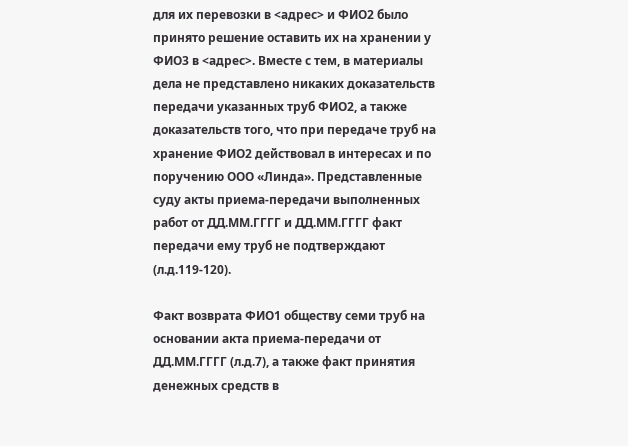для их перевозки в <адрес> и ФИО2 было принято решение оставить их на хранении у ФИО3 в <адрес>. Вместе с тем, в материалы дела не представлено никаких доказательств передачи указанных труб ФИО2, а также доказательств того, что при передаче труб на хранение ФИО2 действовал в интересах и по поручению ООО «Линда». Представленные суду акты приема-передачи выполненных работ от ДД.ММ.ГГГГ и ДД.ММ.ГГГГ факт передачи ему труб не подтверждают (л.д.119-120).

Факт возврата ФИО1 обществу семи труб на основании акта приема-передачи от ДД.ММ.ГГГГ (л.д.7), а также факт принятия денежных средств в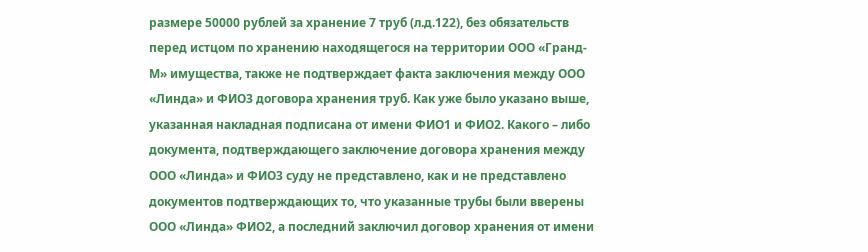размере 50000 рублей за хранение 7 труб (л.д.122), без обязательств перед истцом по хранению находящегося на территории ООО «Гранд-М» имущества, также не подтверждает факта заключения между ООО «Линда» и ФИО3 договора хранения труб. Как уже было указано выше, указанная накладная подписана от имени ФИО1 и ФИО2. Какого – либо документа, подтверждающего заключение договора хранения между ООО «Линда» и ФИО3 суду не представлено, как и не представлено документов подтверждающих то, что указанные трубы были вверены ООО «Линда» ФИО2, а последний заключил договор хранения от имени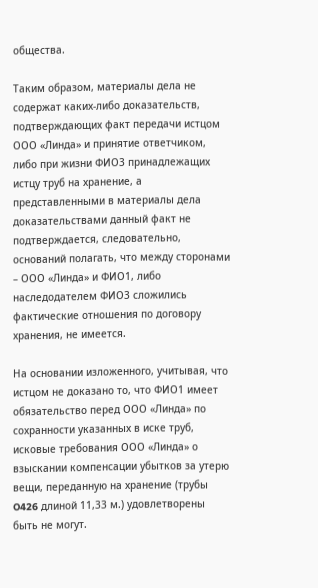общества.

Таким образом, материалы дела не содержат каких-либо доказательств, подтверждающих факт передачи истцом ООО «Линда» и принятие ответчиком, либо при жизни ФИО3 принадлежащих истцу труб на хранение, а представленными в материалы дела доказательствами данный факт не подтверждается, следовательно, оснований полагать, что между сторонами – ООО «Линда» и ФИО1, либо наследодателем ФИО3 сложились фактические отношения по договору хранения, не имеется.

На основании изложенного, учитывая, что истцом не доказано то, что ФИО1 имеет обязательство перед ООО «Линда» по сохранности указанных в иске труб, исковые требования ООО «Линда» о взыскании компенсации убытков за утерю вещи, переданную на хранение (трубы O426 длиной 11,33 м.) удовлетворены быть не могут.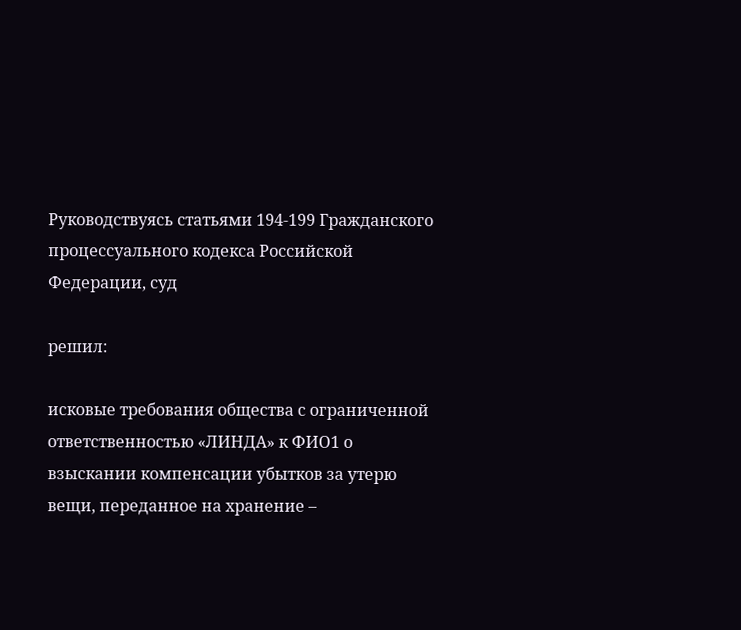Руководствуясь статьями 194-199 Гражданского процессуального кодекса Российской Федерации, суд

решил:

исковые требования общества с ограниченной ответственностью «ЛИНДА» к ФИО1 о взыскании компенсации убытков за утерю вещи, переданное на хранение –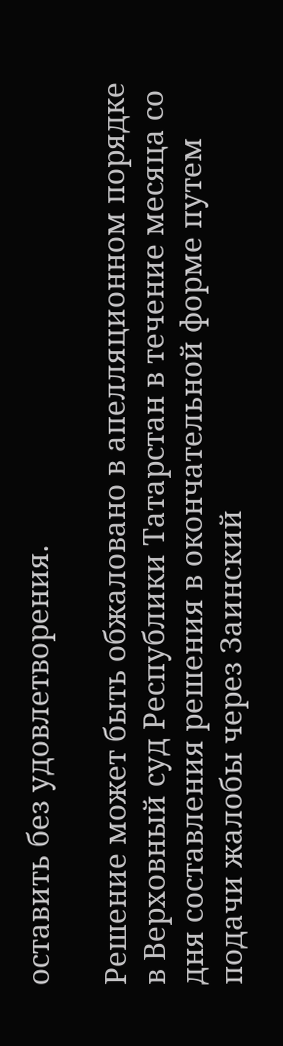оставить без удовлетворения.

Решение может быть обжаловано в апелляционном порядке в Верховный суд Республики Татарстан в течение месяца со дня составления решения в окончательной форме путем подачи жалобы через Заинский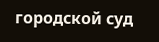городской суд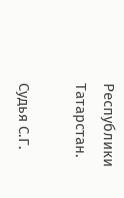Республики Татарстан.

Судья С.Г.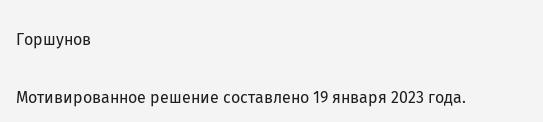Горшунов

Мотивированное решение составлено 19 января 2023 года.